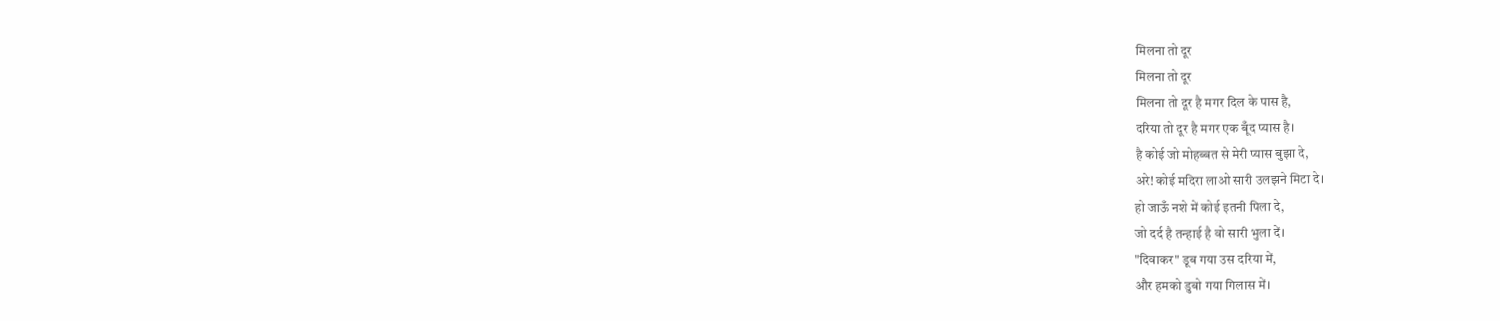मिलना तो दूर
मिलना तो दूर
मिलना तो दूर है मगर दिल के पास है,
दरिया तो दूर है मगर एक बूँद प्यास है।
है कोई जो मोहब्बत से मेरी प्यास बुझा दे,
अरे! कोई मदिरा लाओ सारी उलझने मिटा दे।
हो जाऊँ नशे में कोई इतनी पिला दे,
जो दर्द है तन्हाई है वो सारी भुला दें।
"दिवाकर" डूब गया उस दरिया में,
और हमको डुबो गया गिलास में।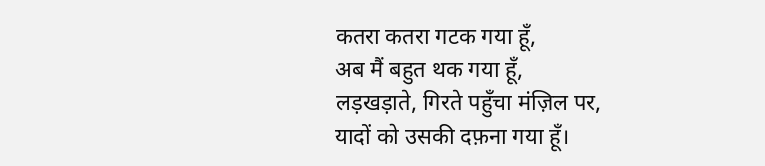कतरा कतरा गटक गया हूँ,
अब मैं बहुत थक गया हूँ,
लड़खड़ाते, गिरते पहुँचा मंज़िल पर,
यादों को उसकी दफ़ना गया हूँ।